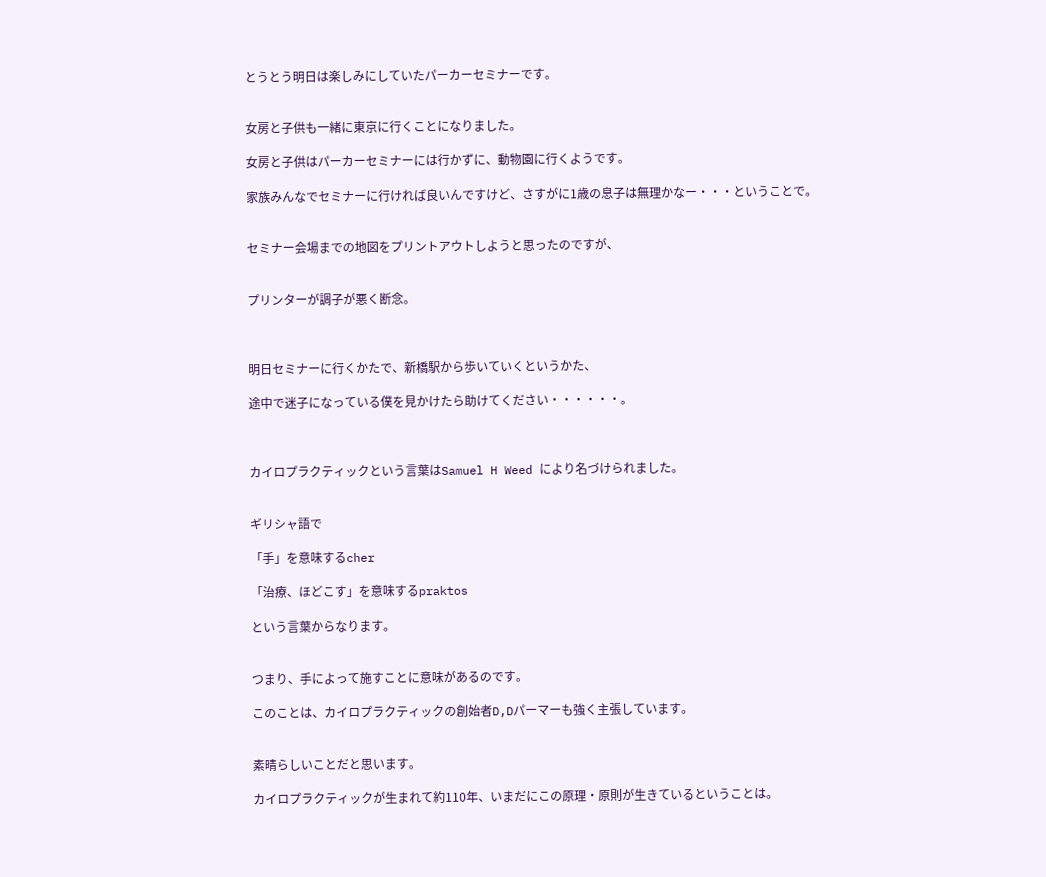とうとう明日は楽しみにしていたパーカーセミナーです。


女房と子供も一緒に東京に行くことになりました。

女房と子供はパーカーセミナーには行かずに、動物園に行くようです。

家族みんなでセミナーに行ければ良いんですけど、さすがに1歳の息子は無理かなー・・・ということで。


セミナー会場までの地図をプリントアウトしようと思ったのですが、


プリンターが調子が悪く断念。



明日セミナーに行くかたで、新橋駅から歩いていくというかた、

途中で迷子になっている僕を見かけたら助けてください・・・・・・。



カイロプラクティックという言葉はSamuel H Weed により名づけられました。


ギリシャ語で

「手」を意味するcher

「治療、ほどこす」を意味するpraktos

という言葉からなります。


つまり、手によって施すことに意味があるのです。

このことは、カイロプラクティックの創始者D,Dパーマーも強く主張しています。


素晴らしいことだと思います。

カイロプラクティックが生まれて約110年、いまだにこの原理・原則が生きているということは。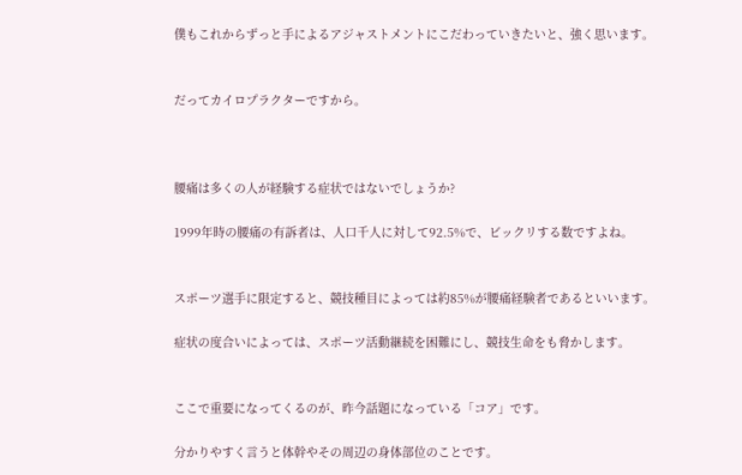僕もこれからずっと手によるアジャストメントにこだわっていきたいと、強く思います。


だってカイロプラクターですから。



腰痛は多くの人が経験する症状ではないでしょうか?

1999年時の腰痛の有訴者は、人口千人に対して92.5%で、ビックリする数ですよね。


スポーツ選手に限定すると、競技種目によっては約85%が腰痛経験者であるといいます。

症状の度合いによっては、スポーツ活動継続を困難にし、競技生命をも脅かします。


ここで重要になってくるのが、昨今話題になっている「コア」です。

分かりやすく言うと体幹やその周辺の身体部位のことです。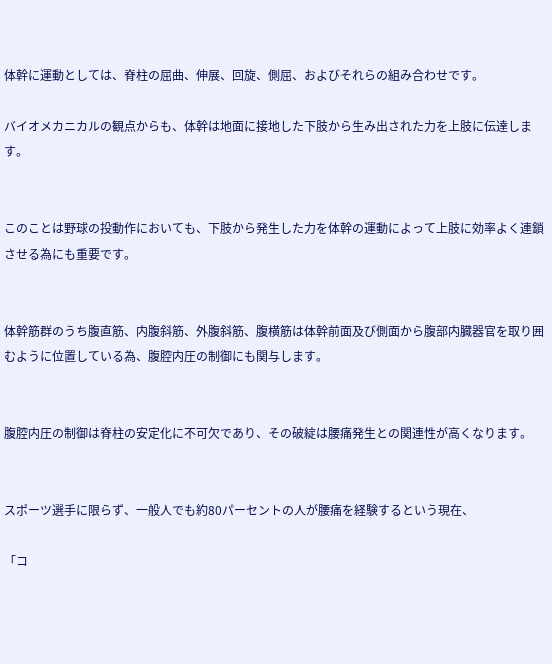体幹に運動としては、脊柱の屈曲、伸展、回旋、側屈、およびそれらの組み合わせです。

バイオメカニカルの観点からも、体幹は地面に接地した下肢から生み出された力を上肢に伝達します。


このことは野球の投動作においても、下肢から発生した力を体幹の運動によって上肢に効率よく連鎖させる為にも重要です。


体幹筋群のうち腹直筋、内腹斜筋、外腹斜筋、腹横筋は体幹前面及び側面から腹部内臓器官を取り囲むように位置している為、腹腔内圧の制御にも関与します。


腹腔内圧の制御は脊柱の安定化に不可欠であり、その破綻は腰痛発生との関連性が高くなります。


スポーツ選手に限らず、一般人でも約80パーセントの人が腰痛を経験するという現在、

「コ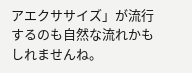アエクササイズ」が流行するのも自然な流れかもしれませんね。